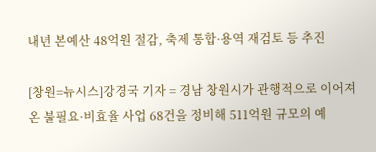내년 본예산 48억원 절감, 축제 통합·용역 재검토 등 추진

[창원=뉴시스]강경국 기자 = 경남 창원시가 관행적으로 이어져 온 불필요·비효율 사업 68건을 정비해 511억원 규모의 예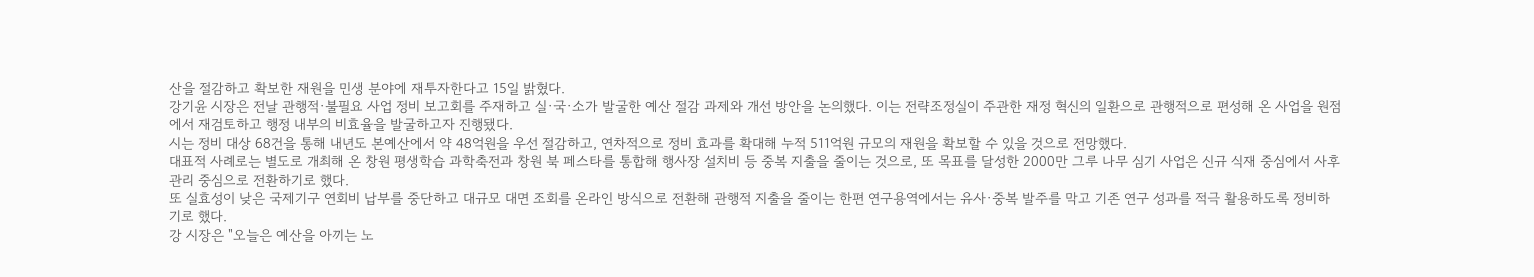산을 절감하고 확보한 재원을 민생 분야에 재투자한다고 15일 밝혔다.
강기윤 시장은 전날 관행적·불필요 사업 정비 보고회를 주재하고 실·국·소가 발굴한 예산 절감 과제와 개선 방안을 논의했다. 이는 전략조정실이 주관한 재정 혁신의 일환으로 관행적으로 편성해 온 사업을 원점에서 재검토하고 행정 내부의 비효율을 발굴하고자 진행됐다.
시는 정비 대상 68건을 통해 내년도 본예산에서 약 48억원을 우선 절감하고, 연차적으로 정비 효과를 확대해 누적 511억원 규모의 재원을 확보할 수 있을 것으로 전망했다.
대표적 사례로는 별도로 개최해 온 창원 평생학습 과학축전과 창원 북 페스타를 통합해 행사장 설치비 등 중복 지출을 줄이는 것으로, 또 목표를 달성한 2000만 그루 나무 심기 사업은 신규 식재 중심에서 사후 관리 중심으로 전환하기로 했다.
또 실효성이 낮은 국제기구 연회비 납부를 중단하고 대규모 대면 조회를 온라인 방식으로 전환해 관행적 지출을 줄이는 한편 연구용역에서는 유사·중복 발주를 막고 기존 연구 성과를 적극 활용하도록 정비하기로 했다.
강 시장은 "오늘은 예산을 아끼는 노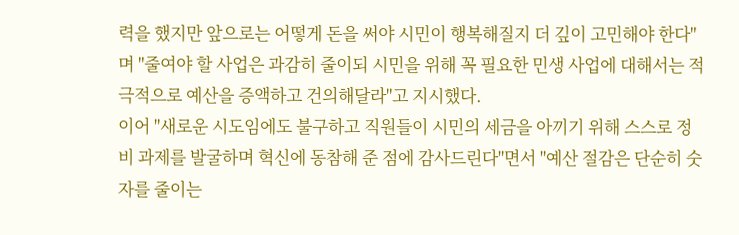력을 했지만 앞으로는 어떻게 돈을 써야 시민이 행복해질지 더 깊이 고민해야 한다"며 "줄여야 할 사업은 과감히 줄이되 시민을 위해 꼭 필요한 민생 사업에 대해서는 적극적으로 예산을 증액하고 건의해달라"고 지시했다.
이어 "새로운 시도임에도 불구하고 직원들이 시민의 세금을 아끼기 위해 스스로 정비 과제를 발굴하며 혁신에 동참해 준 점에 감사드린다"면서 "예산 절감은 단순히 숫자를 줄이는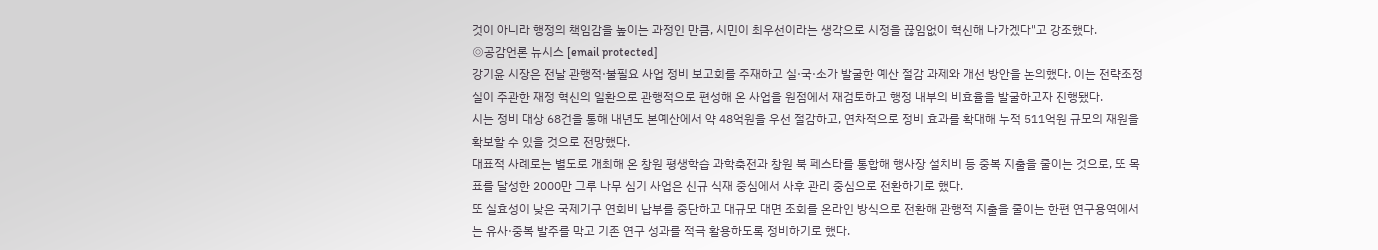것이 아니라 행정의 책임감을 높이는 과정인 만큼, 시민이 최우선이라는 생각으로 시정을 끊임없이 혁신해 나가겠다"고 강조했다.
◎공감언론 뉴시스 [email protected]
강기윤 시장은 전날 관행적·불필요 사업 정비 보고회를 주재하고 실·국·소가 발굴한 예산 절감 과제와 개선 방안을 논의했다. 이는 전략조정실이 주관한 재정 혁신의 일환으로 관행적으로 편성해 온 사업을 원점에서 재검토하고 행정 내부의 비효율을 발굴하고자 진행됐다.
시는 정비 대상 68건을 통해 내년도 본예산에서 약 48억원을 우선 절감하고, 연차적으로 정비 효과를 확대해 누적 511억원 규모의 재원을 확보할 수 있을 것으로 전망했다.
대표적 사례로는 별도로 개최해 온 창원 평생학습 과학축전과 창원 북 페스타를 통합해 행사장 설치비 등 중복 지출을 줄이는 것으로, 또 목표를 달성한 2000만 그루 나무 심기 사업은 신규 식재 중심에서 사후 관리 중심으로 전환하기로 했다.
또 실효성이 낮은 국제기구 연회비 납부를 중단하고 대규모 대면 조회를 온라인 방식으로 전환해 관행적 지출을 줄이는 한편 연구용역에서는 유사·중복 발주를 막고 기존 연구 성과를 적극 활용하도록 정비하기로 했다.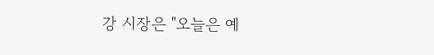강 시장은 "오늘은 예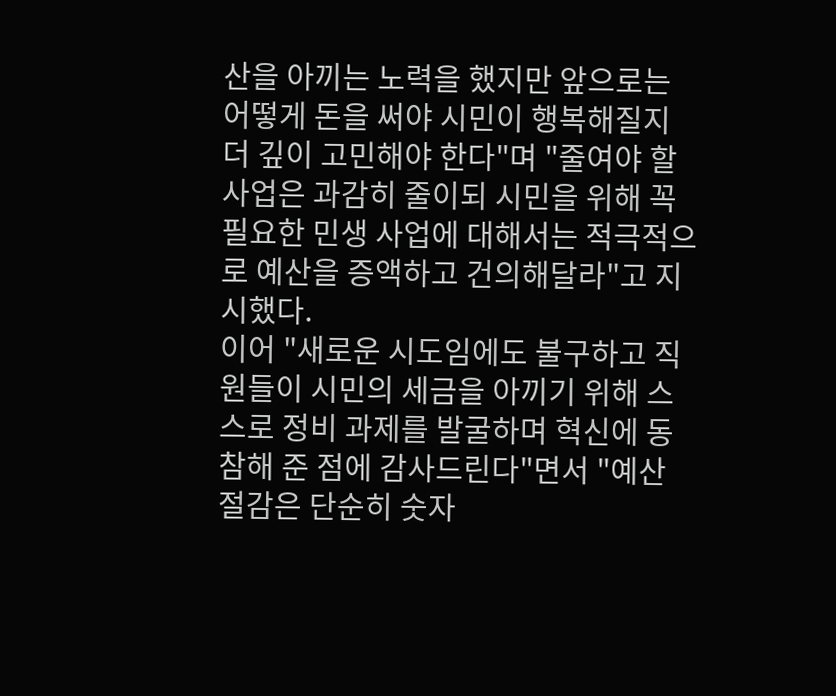산을 아끼는 노력을 했지만 앞으로는 어떻게 돈을 써야 시민이 행복해질지 더 깊이 고민해야 한다"며 "줄여야 할 사업은 과감히 줄이되 시민을 위해 꼭 필요한 민생 사업에 대해서는 적극적으로 예산을 증액하고 건의해달라"고 지시했다.
이어 "새로운 시도임에도 불구하고 직원들이 시민의 세금을 아끼기 위해 스스로 정비 과제를 발굴하며 혁신에 동참해 준 점에 감사드린다"면서 "예산 절감은 단순히 숫자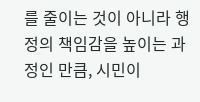를 줄이는 것이 아니라 행정의 책임감을 높이는 과정인 만큼, 시민이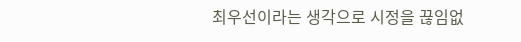최우선이라는 생각으로 시정을 끊임없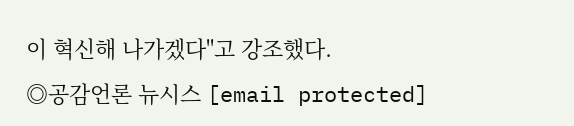이 혁신해 나가겠다"고 강조했다.
◎공감언론 뉴시스 [email protected]